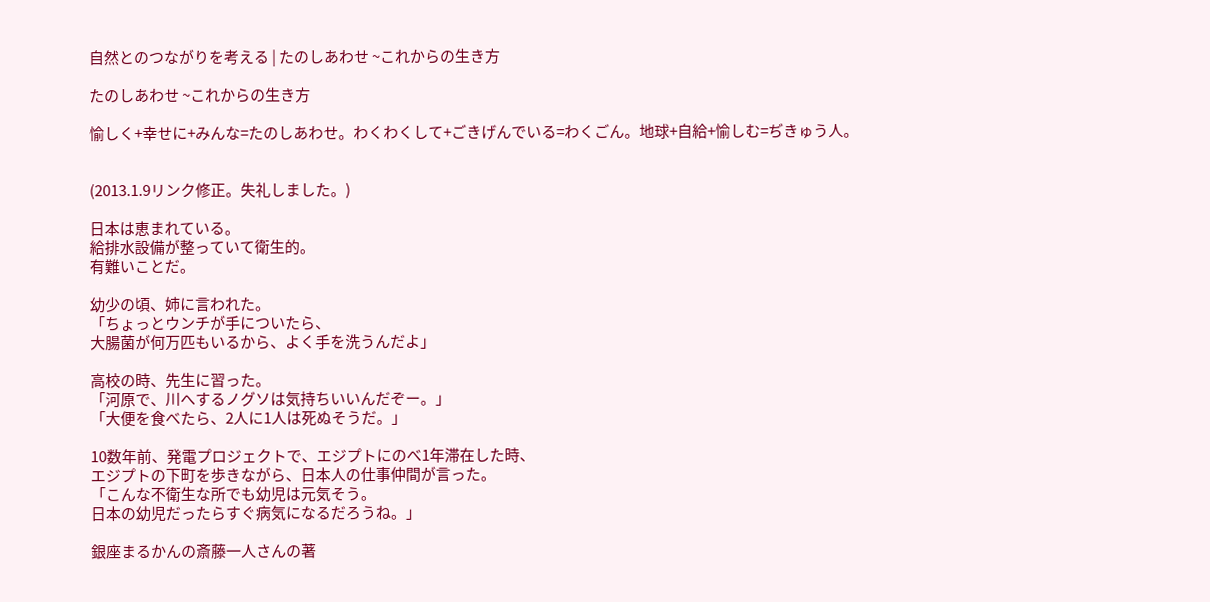自然とのつながりを考える | たのしあわせ ~これからの生き方

たのしあわせ ~これからの生き方

愉しく+幸せに+みんな=たのしあわせ。わくわくして+ごきげんでいる=わくごん。地球+自給+愉しむ=ぢきゅう人。


(2013.1.9リンク修正。失礼しました。)

日本は恵まれている。
給排水設備が整っていて衛生的。
有難いことだ。

幼少の頃、姉に言われた。
「ちょっとウンチが手についたら、
大腸菌が何万匹もいるから、よく手を洗うんだよ」

高校の時、先生に習った。
「河原で、川へするノグソは気持ちいいんだぞー。」
「大便を食べたら、2人に1人は死ぬそうだ。」

10数年前、発電プロジェクトで、エジプトにのべ1年滞在した時、
エジプトの下町を歩きながら、日本人の仕事仲間が言った。
「こんな不衛生な所でも幼児は元気そう。
日本の幼児だったらすぐ病気になるだろうね。」

銀座まるかんの斎藤一人さんの著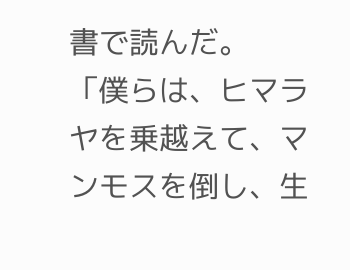書で読んだ。
「僕らは、ヒマラヤを乗越えて、マンモスを倒し、生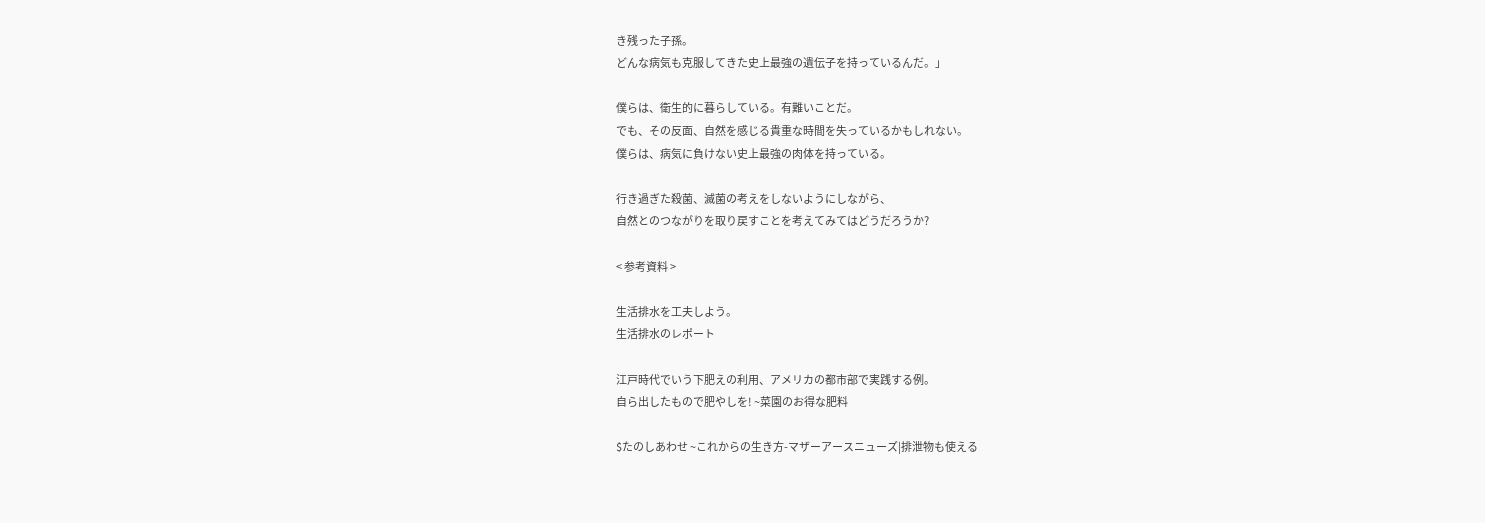き残った子孫。
どんな病気も克服してきた史上最強の遺伝子を持っているんだ。」

僕らは、衛生的に暮らしている。有難いことだ。
でも、その反面、自然を感じる貴重な時間を失っているかもしれない。
僕らは、病気に負けない史上最強の肉体を持っている。

行き過ぎた殺菌、滅菌の考えをしないようにしながら、
自然とのつながりを取り戻すことを考えてみてはどうだろうか?

< 参考資料 >

生活排水を工夫しよう。
生活排水のレポート

江戸時代でいう下肥えの利用、アメリカの都市部で実践する例。
自ら出したもので肥やしを! ~菜園のお得な肥料

$たのしあわせ ~これからの生き方-マザーアースニューズ|排泄物も使える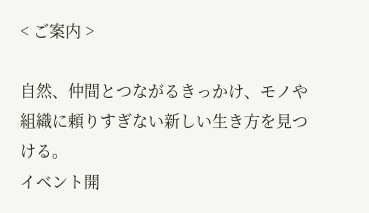< ご案内 >

自然、仲間とつながるきっかけ、モノや組織に頼りすぎない新しい生き方を見つける。
イベント開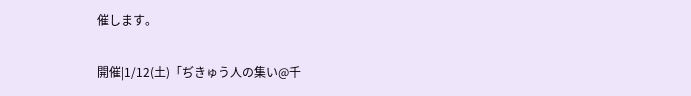催します。

開催|1/12(土)「ぢきゅう人の集い@千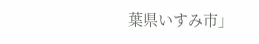葉県いすみ市」